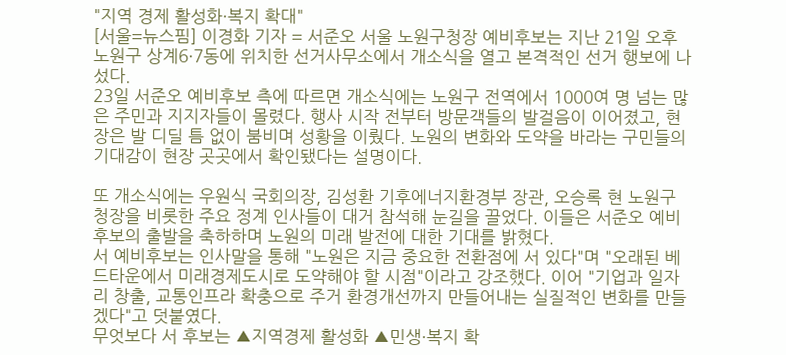"지역 경제 활성화·복지 확대"
[서울=뉴스핌] 이경화 기자 = 서준오 서울 노원구청장 예비후보는 지난 21일 오후 노원구 상계6·7동에 위치한 선거사무소에서 개소식을 열고 본격적인 선거 행보에 나섰다.
23일 서준오 예비후보 측에 따르면 개소식에는 노원구 전역에서 1000여 명 넘는 많은 주민과 지지자들이 몰렸다. 행사 시작 전부터 방문객들의 발걸음이 이어졌고, 현장은 발 디딜 틈 없이 붐비며 성황을 이뤘다. 노원의 변화와 도약을 바라는 구민들의 기대감이 현장 곳곳에서 확인됐다는 설명이다.

또 개소식에는 우원식 국회의장, 김성환 기후에너지환경부 장관, 오승록 현 노원구청장을 비롯한 주요 정계 인사들이 대거 참석해 눈길을 끌었다. 이들은 서준오 예비후보의 출발을 축하하며 노원의 미래 발전에 대한 기대를 밝혔다.
서 예비후보는 인사말을 통해 "노원은 지금 중요한 전환점에 서 있다"며 "오래된 베드타운에서 미래경제도시로 도약해야 할 시점"이라고 강조했다. 이어 "기업과 일자리 창출, 교통인프라 확충으로 주거 환경개선까지 만들어내는 실질적인 변화를 만들겠다"고 덧붙였다.
무엇보다 서 후보는 ▲지역경제 활성화 ▲민생·복지 확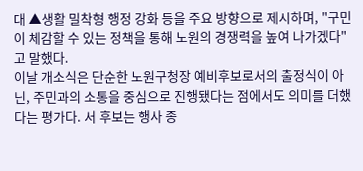대 ▲생활 밀착형 행정 강화 등을 주요 방향으로 제시하며, "구민이 체감할 수 있는 정책을 통해 노원의 경쟁력을 높여 나가겠다"고 말했다.
이날 개소식은 단순한 노원구청장 예비후보로서의 출정식이 아닌, 주민과의 소통을 중심으로 진행됐다는 점에서도 의미를 더했다는 평가다. 서 후보는 행사 종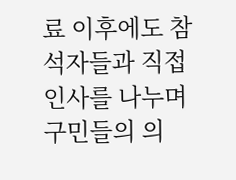료 이후에도 참석자들과 직접 인사를 나누며 구민들의 의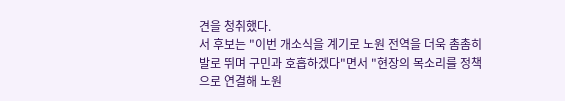견을 청취했다.
서 후보는 "이번 개소식을 계기로 노원 전역을 더욱 촘촘히 발로 뛰며 구민과 호흡하겠다"면서 "현장의 목소리를 정책으로 연결해 노원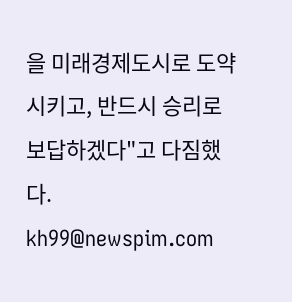을 미래경제도시로 도약시키고, 반드시 승리로 보답하겠다"고 다짐했다.
kh99@newspim.com